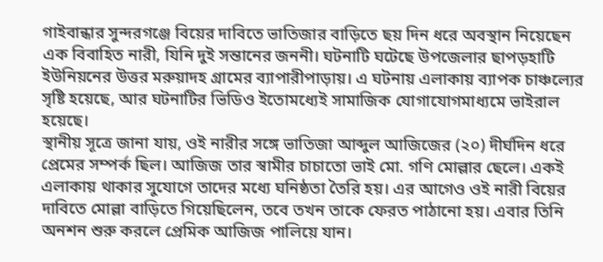গাইবান্ধার সুন্দরগঞ্জে বিয়ের দাবিতে ভাতিজার বাড়িতে ছয় দিন ধরে অবস্থান নিয়েছেন এক বিবাহিত নারী, যিনি দুই সন্তানের জননী। ঘটনাটি ঘটেছে উপজেলার ছাপড়হাটি ইউনিয়নের উত্তর মরুয়াদহ গ্রামের ব্যাপারীপাড়ায়। এ ঘটনায় এলাকায় ব্যাপক চাঞ্চল্যের সৃষ্টি হয়েছে, আর ঘটনাটির ভিডিও ইতোমধ্যেই সামাজিক যোগাযোগমাধ্যমে ভাইরাল হয়েছে।
স্থানীয় সূত্রে জানা যায়, ওই নারীর সঙ্গে ভাতিজা আব্দুল আজিজের (২০) দীর্ঘদিন ধরে প্রেমের সম্পর্ক ছিল। আজিজ তার স্বামীর চাচাতো ভাই মো. গণি মোল্লার ছেলে। একই এলাকায় থাকার সুযোগে তাদের মধ্যে ঘনিষ্ঠতা তৈরি হয়। এর আগেও ওই নারী বিয়ের দাবিতে মোল্লা বাড়িতে গিয়েছিলেন, তবে তখন তাকে ফেরত পাঠানো হয়। এবার তিনি অনশন শুরু করলে প্রেমিক আজিজ পালিয়ে যান।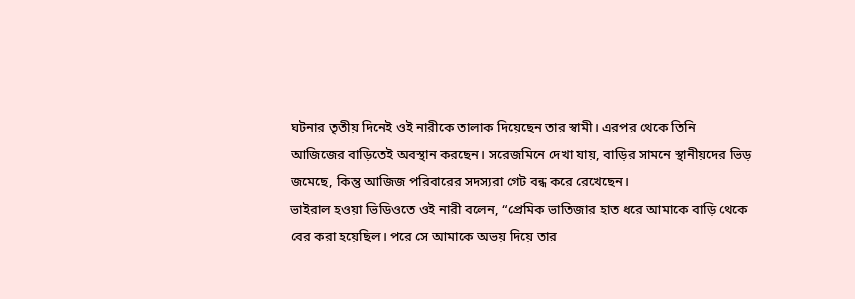ঘটনার তৃতীয় দিনেই ওই নারীকে তালাক দিয়েছেন তার স্বামী। এরপর থেকে তিনি আজিজের বাড়িতেই অবস্থান করছেন। সরেজমিনে দেখা যায়, বাড়ির সামনে স্থানীয়দের ভিড় জমেছে, কিন্তু আজিজ পরিবারের সদস্যরা গেট বন্ধ করে রেখেছেন।
ভাইরাল হওয়া ভিডিওতে ওই নারী বলেন, “প্রেমিক ভাতিজার হাত ধরে আমাকে বাড়ি থেকে বের করা হয়েছিল। পরে সে আমাকে অভয় দিয়ে তার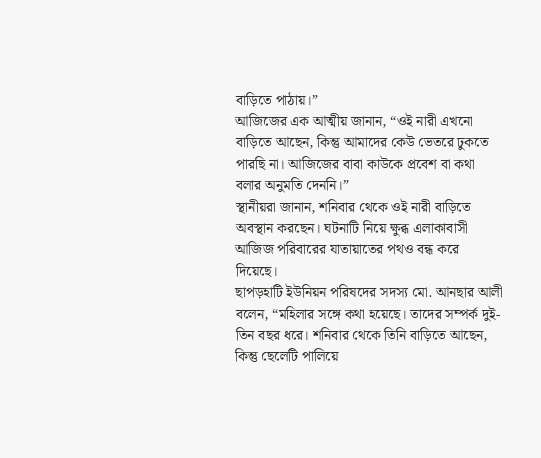বাড়িতে পাঠায়।”
আজিজের এক আত্মীয় জানান, “ওই নারী এখনো বাড়িতে আছেন, কিন্তু আমাদের কেউ ভেতরে ঢুকতে পারছি না। আজিজের বাবা কাউকে প্রবেশ বা কথা বলার অনুমতি দেননি।”
স্থানীয়রা জানান, শনিবার থেকে ওই নারী বাড়িতে অবস্থান করছেন। ঘটনাটি নিয়ে ক্ষুব্ধ এলাকাবাসী আজিজ পরিবারের যাতায়াতের পথও বন্ধ করে দিয়েছে।
ছাপড়হাটি ইউনিয়ন পরিষদের সদস্য মো. আনছার আলী বলেন, “মহিলার সঙ্গে কথা হয়েছে। তাদের সম্পর্ক দুই-তিন বছর ধরে। শনিবার থেকে তিনি বাড়িতে আছেন, কিন্তু ছেলেটি পালিয়ে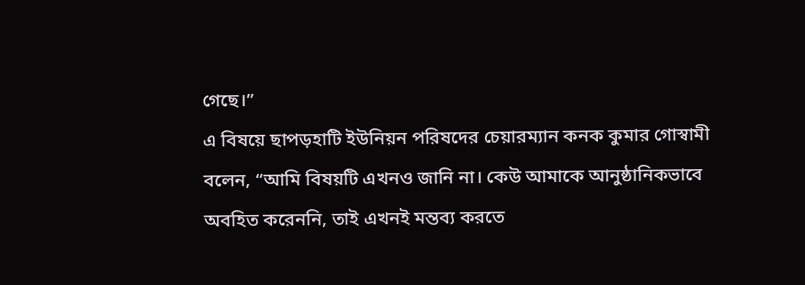গেছে।”
এ বিষয়ে ছাপড়হাটি ইউনিয়ন পরিষদের চেয়ারম্যান কনক কুমার গোস্বামী বলেন, “আমি বিষয়টি এখনও জানি না। কেউ আমাকে আনুষ্ঠানিকভাবে অবহিত করেননি, তাই এখনই মন্তব্য করতে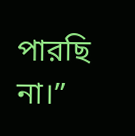পারছি না।”